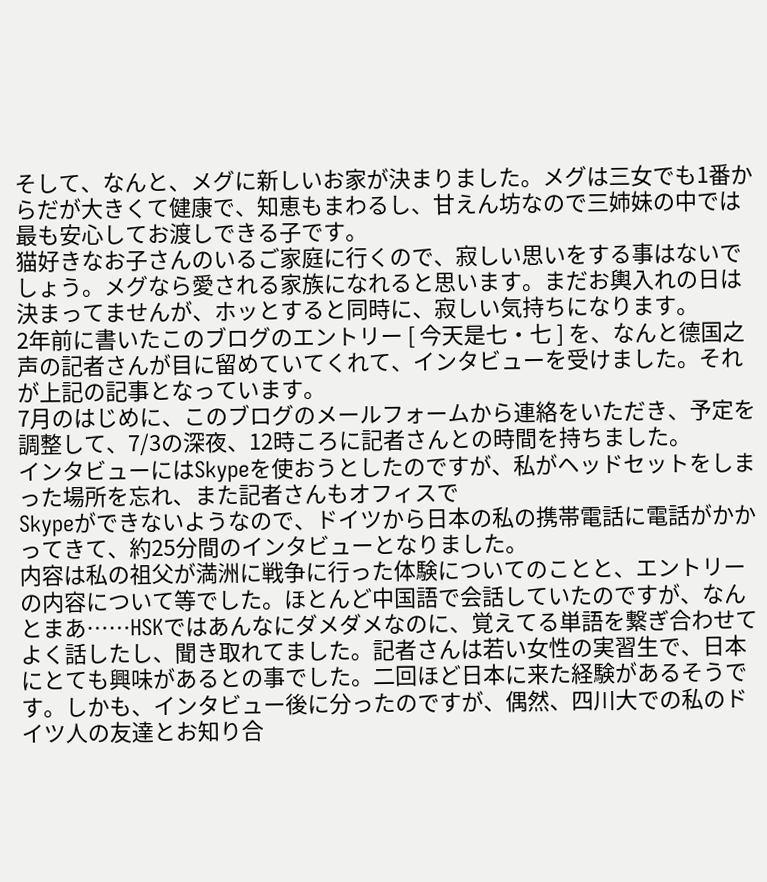そして、なんと、メグに新しいお家が決まりました。メグは三女でも1番からだが大きくて健康で、知恵もまわるし、甘えん坊なので三姉妹の中では最も安心してお渡しできる子です。
猫好きなお子さんのいるご家庭に行くので、寂しい思いをする事はないでしょう。メグなら愛される家族になれると思います。まだお輿入れの日は決まってませんが、ホッとすると同時に、寂しい気持ちになります。
2年前に書いたこのブログのエントリー [ 今天是七・七 ] を、なんと德国之声の記者さんが目に留めていてくれて、インタビューを受けました。それが上記の記事となっています。
7月のはじめに、このブログのメールフォームから連絡をいただき、予定を調整して、7/3の深夜、12時ころに記者さんとの時間を持ちました。
インタビューにはSkypeを使おうとしたのですが、私がヘッドセットをしまった場所を忘れ、また記者さんもオフィスで
Skypeができないようなので、ドイツから日本の私の携帯電話に電話がかかってきて、約25分間のインタビューとなりました。
内容は私の祖父が満洲に戦争に行った体験についてのことと、エントリーの内容について等でした。ほとんど中国語で会話していたのですが、なんとまあ……HSKではあんなにダメダメなのに、覚えてる単語を繋ぎ合わせてよく話したし、聞き取れてました。記者さんは若い女性の実習生で、日本にとても興味があるとの事でした。二回ほど日本に来た経験があるそうです。しかも、インタビュー後に分ったのですが、偶然、四川大での私のドイツ人の友達とお知り合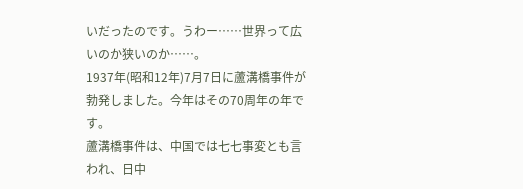いだったのです。うわー……世界って広いのか狭いのか……。
1937年(昭和12年)7月7日に蘆溝橋事件が勃発しました。今年はその70周年の年です。
蘆溝橋事件は、中国では七七事変とも言われ、日中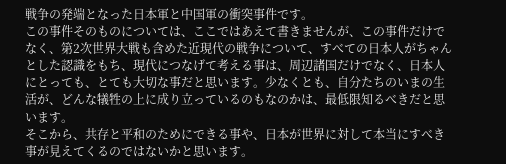戦争の発端となった日本軍と中国軍の衝突事件です。
この事件そのものについては、ここではあえて書きませんが、この事件だけでなく、第2次世界大戦も含めた近現代の戦争について、すべての日本人がちゃんとした認識をもち、現代につなげて考える事は、周辺諸国だけでなく、日本人にとっても、とても大切な事だと思います。少なくとも、自分たちのいまの生活が、どんな犠牲の上に成り立っているのもなのかは、最低限知るべきだと思います。
そこから、共存と平和のためにできる事や、日本が世界に対して本当にすべき事が見えてくるのではないかと思います。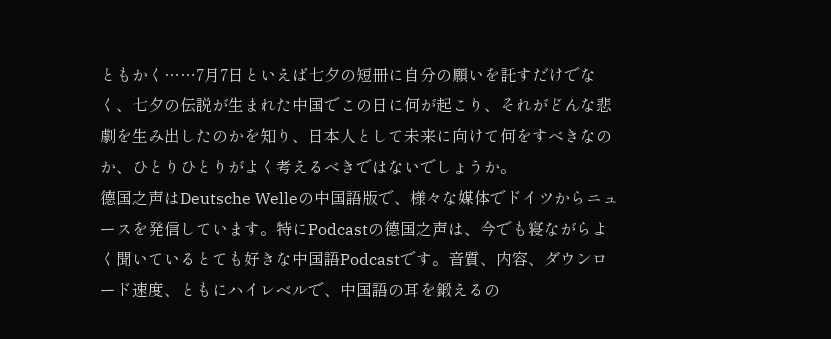ともかく……7月7日といえば七夕の短冊に自分の願いを託すだけでなく、七夕の伝説が生まれた中国でこの日に何が起こり、それがどんな悲劇を生み出したのかを知り、日本人として未来に向けて何をすべきなのか、ひとりひとりがよく考えるべきではないでしょうか。
德国之声はDeutsche Welleの中国語版で、様々な媒体でドイツからニュースを発信しています。特にPodcastの德国之声は、今でも寝ながらよく聞いているとても好きな中国語Podcastです。音質、内容、ダウンロード速度、ともにハイレベルで、中国語の耳を鍛えるの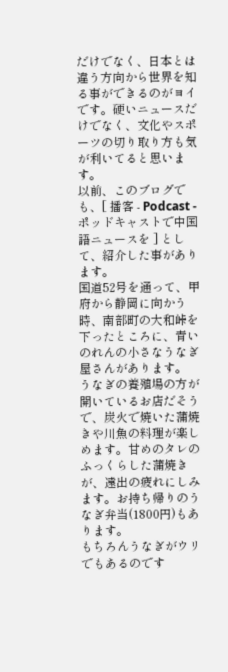だけでなく、日本とは違う方向から世界を知る事ができるのがヨイです。硬いニュースだけでなく、文化やスポーツの切り取り方も気が利いてると思います。
以前、このブログでも、[ 播客 - Podcast - ポッドキャストで中国語ニュースを ] として、紹介した事があります。
国道52号を通って、甲府から静岡に向かう時、南部町の大和峠を下ったところに、青いのれんの小さなうなぎ屋さんがあります。
うなぎの養殖場の方が開いているお店だそうで、炭火で焼いた蒲焼きや川魚の料理が楽しめます。甘めのタレのふっくらした蒲焼きが、遠出の疲れにしみます。お持ち帰りのうなぎ弁当(1800円)もあります。
もちろんうなぎがウリでもあるのです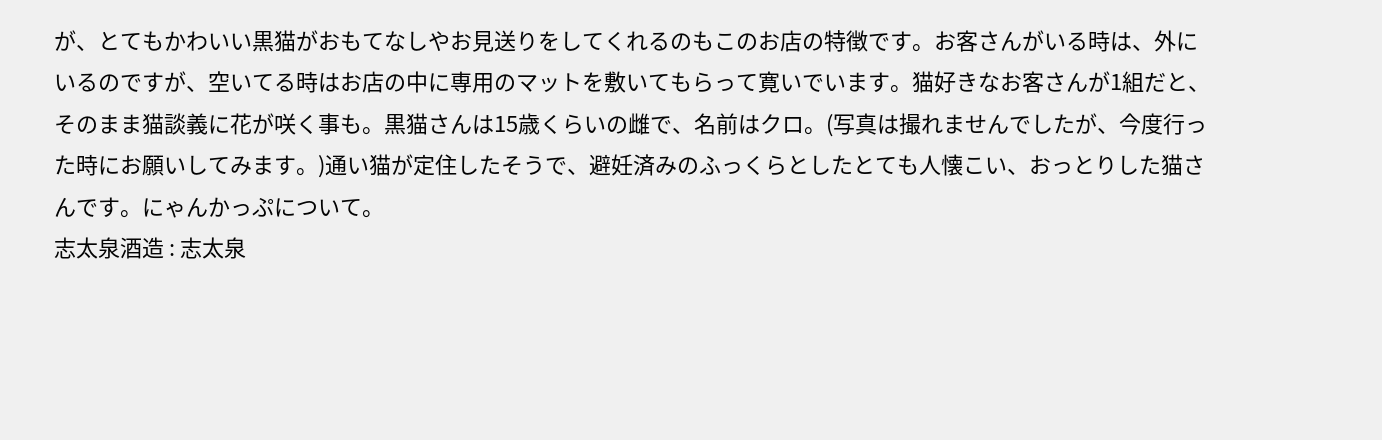が、とてもかわいい黒猫がおもてなしやお見送りをしてくれるのもこのお店の特徴です。お客さんがいる時は、外にいるのですが、空いてる時はお店の中に専用のマットを敷いてもらって寛いでいます。猫好きなお客さんが1組だと、そのまま猫談義に花が咲く事も。黒猫さんは15歳くらいの雌で、名前はクロ。(写真は撮れませんでしたが、今度行った時にお願いしてみます。)通い猫が定住したそうで、避妊済みのふっくらとしたとても人懐こい、おっとりした猫さんです。にゃんかっぷについて。
志太泉酒造 : 志太泉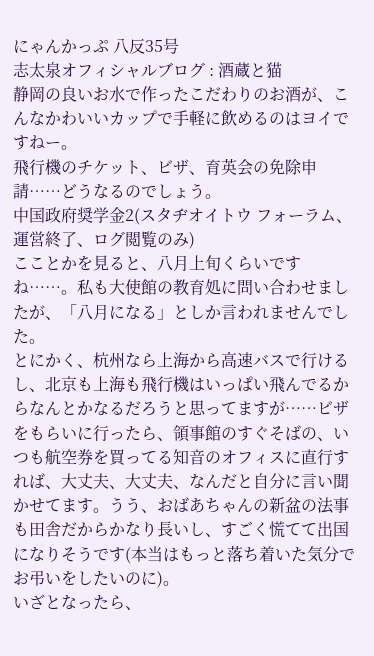にゃんかっぷ 八反35号
志太泉オフィシャルブログ : 酒蔵と猫
静岡の良いお水で作ったこだわりのお酒が、こんなかわいいカップで手軽に飲めるのはヨイですねー。
飛行機のチケット、ビザ、育英会の免除申請……どうなるのでしょう。
中国政府奨学金2(スタヂオイトウ フォーラム、運営終了、ログ閲覧のみ)
こことかを見ると、八月上旬くらいですね……。私も大使館の教育処に問い合わせましたが、「八月になる」としか言われませんでした。
とにかく、杭州なら上海から高速バスで行けるし、北京も上海も飛行機はいっぱい飛んでるからなんとかなるだろうと思ってますが……ビザをもらいに行ったら、領事館のすぐそばの、いつも航空券を買ってる知音のオフィスに直行すれば、大丈夫、大丈夫、なんだと自分に言い聞かせてます。うう、おばあちゃんの新盆の法事も田舎だからかなり長いし、すごく慌てて出国になりそうです(本当はもっと落ち着いた気分でお弔いをしたいのに)。
いざとなったら、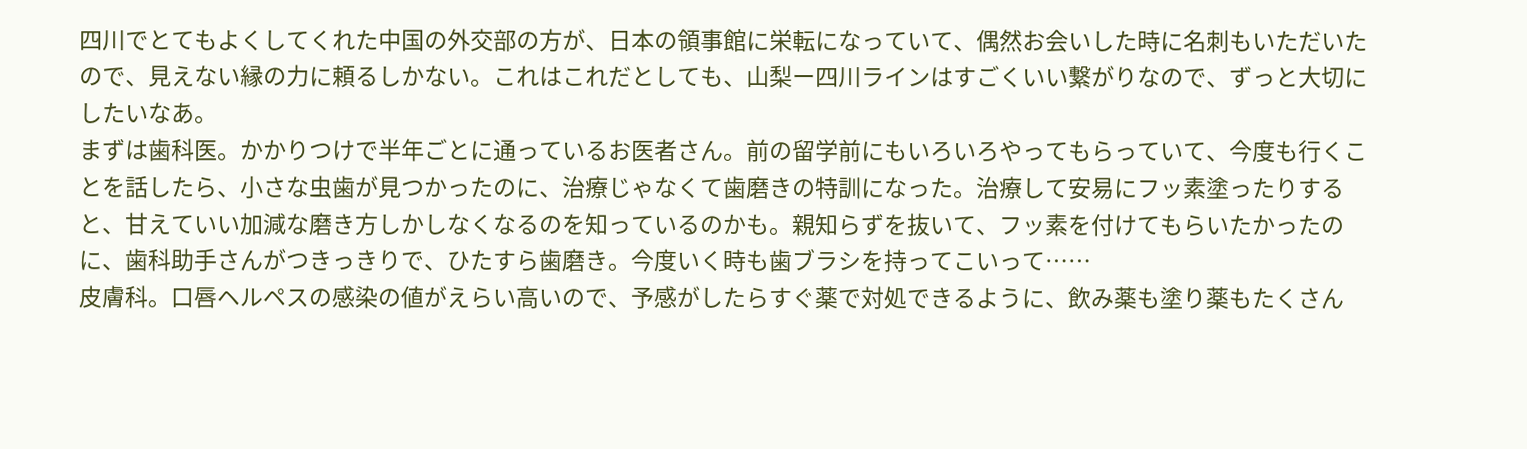四川でとてもよくしてくれた中国の外交部の方が、日本の領事館に栄転になっていて、偶然お会いした時に名刺もいただいたので、見えない縁の力に頼るしかない。これはこれだとしても、山梨ー四川ラインはすごくいい繋がりなので、ずっと大切にしたいなあ。
まずは歯科医。かかりつけで半年ごとに通っているお医者さん。前の留学前にもいろいろやってもらっていて、今度も行くことを話したら、小さな虫歯が見つかったのに、治療じゃなくて歯磨きの特訓になった。治療して安易にフッ素塗ったりすると、甘えていい加減な磨き方しかしなくなるのを知っているのかも。親知らずを抜いて、フッ素を付けてもらいたかったのに、歯科助手さんがつきっきりで、ひたすら歯磨き。今度いく時も歯ブラシを持ってこいって……
皮膚科。口唇ヘルペスの感染の値がえらい高いので、予感がしたらすぐ薬で対処できるように、飲み薬も塗り薬もたくさん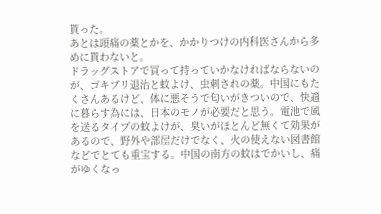貰った。
あとは頭痛の薬とかを、かかりつけの内科医さんから多めに貰わないと。
ドラッグストアで買って持っていかなければならないのが、ゴキブリ退治と蚊よけ、虫刺されの薬。中国にもたくさんあるけど、体に悪そうで匂いがきついので、快適に暮らす為には、日本のモノが必要だと思う。電池で風を送るタイプの蚊よけが、臭いがほとんど無くて効果があるので、野外や部屋だけでなく、火の使えない図書館などでとても重宝する。中国の南方の蚊はでかいし、痛がゆくなっ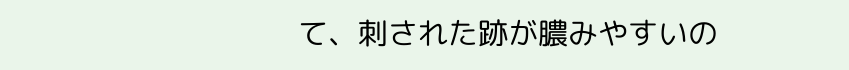て、刺された跡が膿みやすいの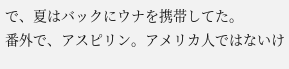で、夏はバックにウナを携帯してた。
番外で、アスピリン。アメリカ人ではないけ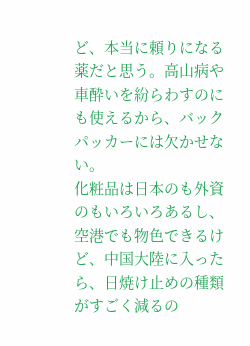ど、本当に頼りになる薬だと思う。高山病や車酔いを紛らわすのにも使えるから、バックパッカーには欠かせない。
化粧品は日本のも外資のもいろいろあるし、空港でも物色できるけど、中国大陸に入ったら、日焼け止めの種類がすごく減るの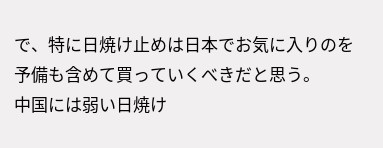で、特に日焼け止めは日本でお気に入りのを予備も含めて買っていくべきだと思う。
中国には弱い日焼け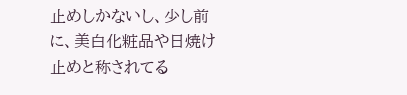止めしかないし、少し前に、美白化粧品や日焼け止めと称されてる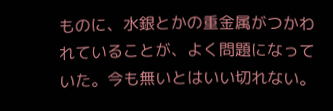ものに、水銀とかの重金属がつかわれていることが、よく問題になっていた。今も無いとはいい切れない。